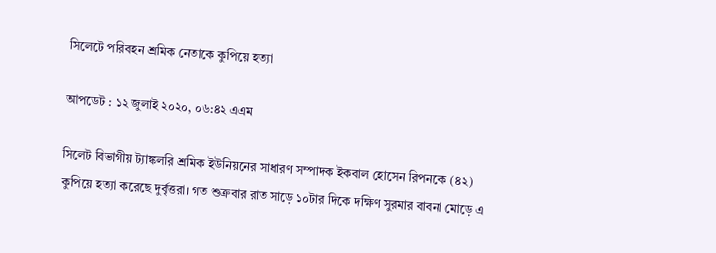সিলেটে পরিবহন শ্রমিক নেতাকে কুপিয়ে হত্যা

আপডেট : ১২ জুলাই ২০২০, ০৬:৪২ এএম

সিলেট বিভাগীয় ট্যাঙ্কলরি শ্রমিক ইউনিয়নের সাধারণ সম্পাদক ইকবাল হোসেন রিপনকে (৪২) কুপিয়ে হত্যা করেছে দুর্বৃত্তরা। গত শুক্রবার রাত সাড়ে ১০টার দিকে দক্ষিণ সুরমার বাবনা মোড়ে এ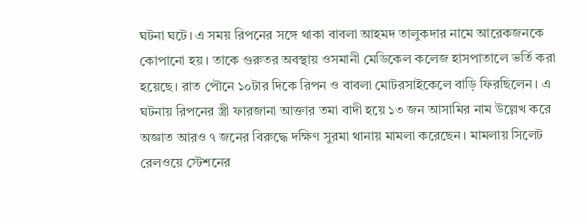ঘটনা ঘটে। এ সময় রিপনের সঙ্গে থাকা বাবলা আহমদ তালুকদার নামে আরেকজনকে কোপানো হয়। তাকে গুরুতর অবস্থায় ওসমানী মেডিকেল কলেজ হাসপাতালে ভর্তি করা হয়েছে। রাত পৌনে ১০টার দিকে রিপন ও বাবলা মোটরসাইকেলে বাড়ি ফিরছিলেন। এ ঘটনায় রিপনের স্ত্রী ফারজানা আক্তার তমা বাদী হয়ে ১৩ জন আসামির নাম উল্লেখ করে অজ্ঞাত আরও ৭ জনের বিরুদ্ধে দক্ষিণ সুরমা থানায় মামলা করেছেন। মামলায় সিলেট রেলওয়ে স্টেশনের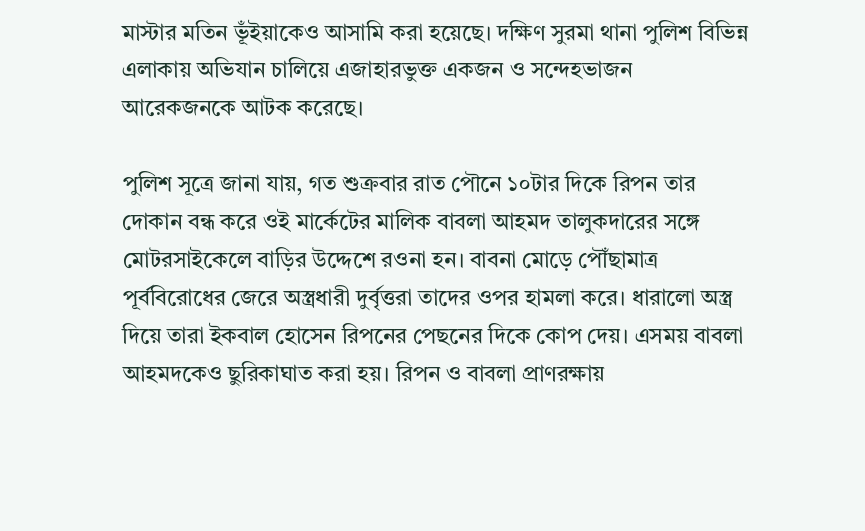মাস্টার মতিন ভূঁইয়াকেও আসামি করা হয়েছে। দক্ষিণ সুরমা থানা পুলিশ বিভিন্ন এলাকায় অভিযান চালিয়ে এজাহারভুক্ত একজন ও সন্দেহভাজন আরেকজনকে আটক করেছে।

পুলিশ সূত্রে জানা যায়, গত শুক্রবার রাত পৌনে ১০টার দিকে রিপন তার দোকান বন্ধ করে ওই মার্কেটের মালিক বাবলা আহমদ তালুকদারের সঙ্গে মোটরসাইকেলে বাড়ির উদ্দেশে রওনা হন। বাবনা মোড়ে পৌঁছামাত্র পূর্ববিরোধের জেরে অস্ত্রধারী দুর্বৃত্তরা তাদের ওপর হামলা করে। ধারালো অস্ত্র দিয়ে তারা ইকবাল হোসেন রিপনের পেছনের দিকে কোপ দেয়। এসময় বাবলা আহমদকেও ছুরিকাঘাত করা হয়। রিপন ও বাবলা প্রাণরক্ষায়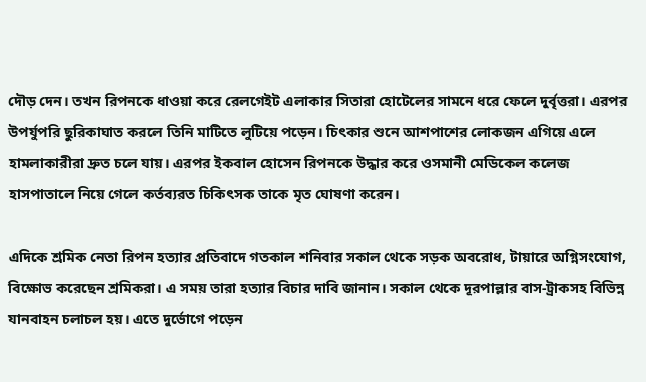দৌড় দেন। তখন রিপনকে ধাওয়া করে রেলগেইট এলাকার সিতারা হোটেলের সামনে ধরে ফেলে দুর্বৃত্তরা। এরপর উপর্যুপরি ছুরিকাঘাত করলে তিনি মাটিতে লুটিয়ে পড়েন। চিৎকার শুনে আশপাশের লোকজন এগিয়ে এলে হামলাকারীরা দ্রুত চলে যায়। এরপর ইকবাল হোসেন রিপনকে উদ্ধার করে ওসমানী মেডিকেল কলেজ হাসপাতালে নিয়ে গেলে কর্তব্যরত চিকিৎসক তাকে মৃত ঘোষণা করেন।

এদিকে শ্রমিক নেতা রিপন হত্যার প্রতিবাদে গতকাল শনিবার সকাল থেকে সড়ক অবরোধ, টায়ারে অগ্নিসংযোগ, বিক্ষোভ করেছেন শ্রমিকরা। এ সময় তারা হত্যার বিচার দাবি জানান। সকাল থেকে দূরপাল্লার বাস-ট্রাকসহ বিভিন্ন যানবাহন চলাচল হয়। এতে দুর্ভোগে পড়েন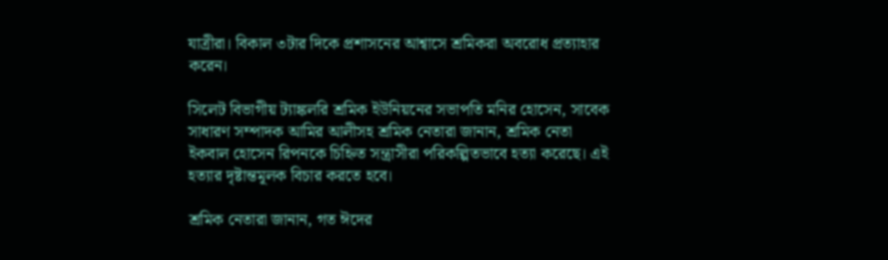যাত্রীরা। বিকাল ৩টার দিকে প্রশাসনের আশ্বাসে শ্রমিকরা অবরোধ প্রত্যাহার করেন।

সিলেট বিভাগীয় ট্যাঙ্কলরি শ্রমিক ইউনিয়নের সভাপতি মনির হোসেন, সাবেক সাধারণ সম্পাদক আমির আলীসহ শ্রমিক নেতারা জানান, শ্রমিক নেতা ইকবাল হোসেন রিপনকে চিহ্নিত সন্ত্রাসীরা পরিকল্পিতভাবে হত্যা করেছে। এই হত্যার দৃষ্টান্তমূলক বিচার করতে হবে।

শ্রমিক নেতারা জানান, গত ঈদের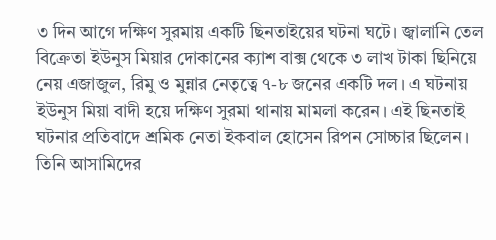৩ দিন আগে দক্ষিণ সুরমায় একটি ছিনতাইয়ের ঘটনা ঘটে। জ্বালানি তেল বিক্রেতা ইউনুস মিয়ার দোকানের ক্যাশ বাক্স থেকে ৩ লাখ টাকা ছিনিয়ে নেয় এজাজুল, রিমু ও মুন্নার নেতৃত্বে ৭-৮ জনের একটি দল। এ ঘটনায় ইউনুস মিয়া বাদী হয়ে দক্ষিণ সুরমা থানায় মামলা করেন। এই ছিনতাই ঘটনার প্রতিবাদে শ্রমিক নেতা ইকবাল হোসেন রিপন সোচ্চার ছিলেন। তিনি আসামিদের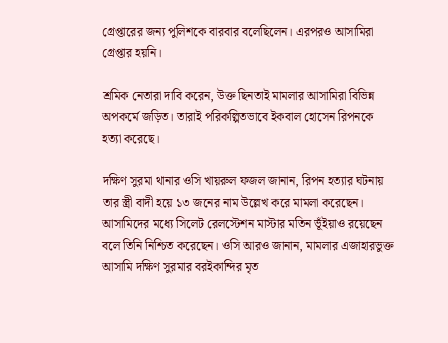গ্রেপ্তারের জন্য পুলিশকে বারবার বলেছিলেন। এরপরও আসামিরা গ্রেপ্তার হয়নি।

শ্রমিক নেতারা দাবি করেন, উক্ত ছিনতাই মামলার আসামিরা বিভিন্ন অপকর্মে জড়িত। তারাই পরিকল্পিতভাবে ইকবাল হোসেন রিপনকে হত্যা করেছে।

দক্ষিণ সুরমা থানার ওসি খায়রুল ফজল জানান, রিপন হত্যার ঘটনায় তার স্ত্রী বাদী হয়ে ১৩ জনের নাম উল্লেখ করে মামলা করেছেন। আসামিদের মধ্যে সিলেট রেলস্টেশন মাস্টার মতিন ভূঁইয়াও রয়েছেন বলে তিনি নিশ্চিত করেছেন। ওসি আরও জানান, মামলার এজাহারভুক্ত আসামি দক্ষিণ সুরমার বরইকান্দির মৃত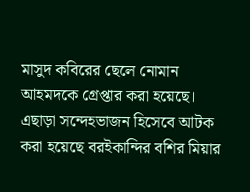মাসুদ কবিরের ছেলে নোমান আহমদকে গ্রেপ্তার করা হয়েছে। এছাড়া সন্দেহভাজন হিসেবে আটক করা হয়েছে বরইকান্দির বশির মিয়ার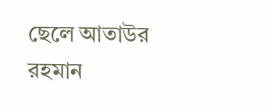ছেলে আতাউর রহমান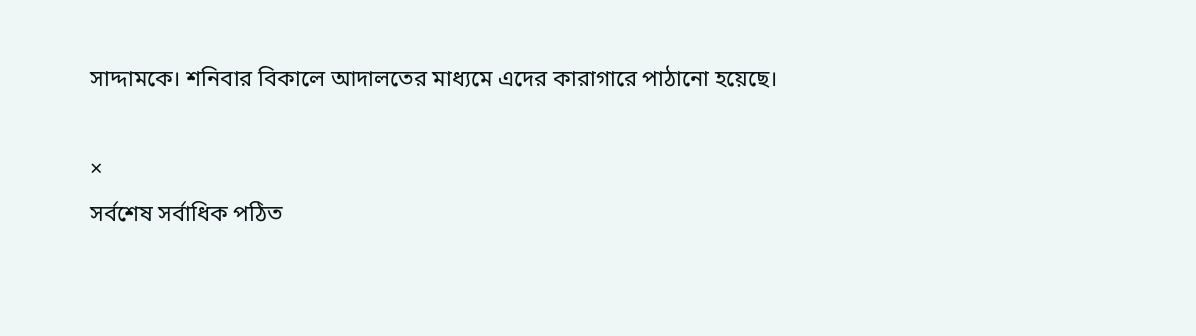সাদ্দামকে। শনিবার বিকালে আদালতের মাধ্যমে এদের কারাগারে পাঠানো হয়েছে।

×
সর্বশেষ সর্বাধিক পঠিত